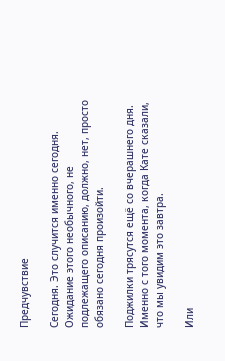Предчувствие

Сегодня. Это случится именно сегодня. Ожидание этого необычного, не подлежащего описанию, должно, нет, просто обязано сегодня произойти.

Поджилки трясутся ещё со вчерашнего дня. Именно с того момента, когда Кате сказали, что мы увидим это завтра.

Или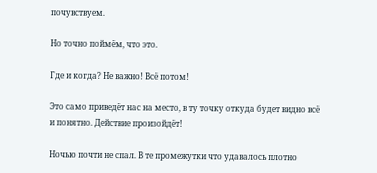почувствуем.

Но точно поймём, что это.

Где и когда? Не важно! Всё потом!

Это само приведёт нас на место, в ту точку откуда будет видно всё и понятно. Действие произойдёт!

Ночью почти не спал. В те промежутки что удавалось плотно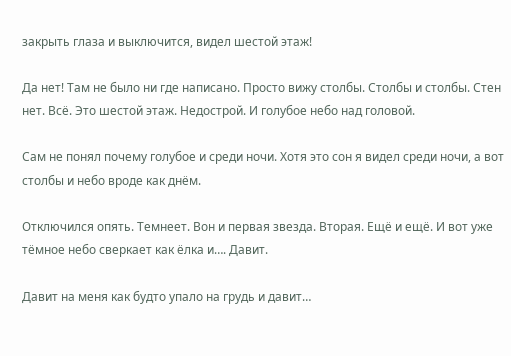закрыть глаза и выключится, видел шестой этаж!

Да нет! Там не было ни где написано. Просто вижу столбы. Столбы и столбы. Стен нет. Всё. Это шестой этаж. Недострой. И голубое небо над головой.

Сам не понял почему голубое и среди ночи. Хотя это сон я видел среди ночи, а вот столбы и небо вроде как днём.

Отключился опять. Темнеет. Вон и первая звезда. Вторая. Ещё и ещё. И вот уже тёмное небо сверкает как ёлка и…. Давит.

Давит на меня как будто упало на грудь и давит…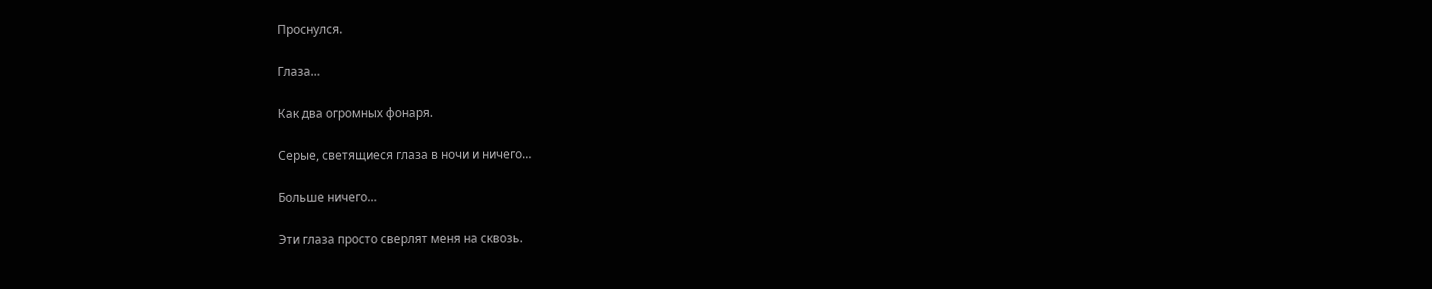Проснулся.

Глаза…

Как два огромных фонаря.

Серые, светящиеся глаза в ночи и ничего…

Больше ничего…

Эти глаза просто сверлят меня на сквозь.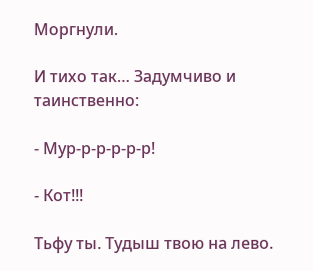Моргнули.

И тихо так… Задумчиво и таинственно:

- Мур-р-р-р-р-р!

- Кот!!!

Тьфу ты. Тудыш твою на лево.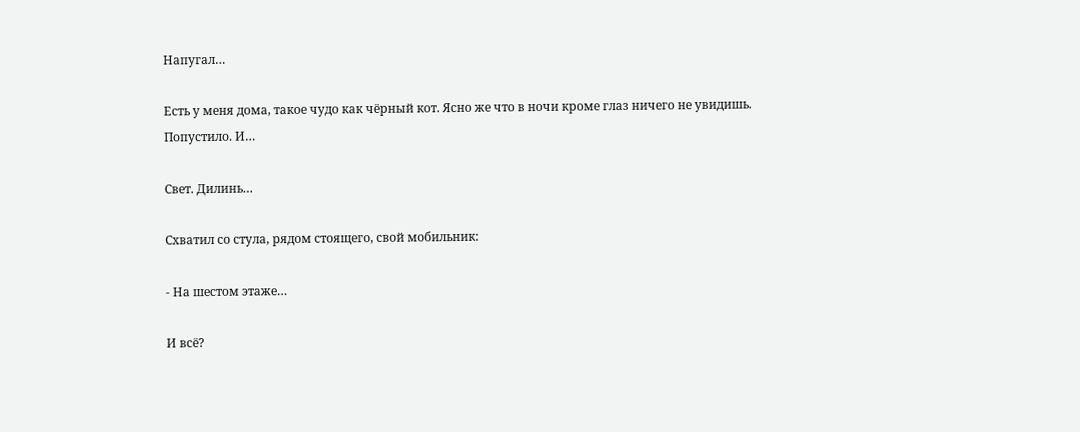Напугал…

Есть у меня дома, такое чудо как чёрный кот. Ясно же что в ночи кроме глаз ничего не увидишь. Попустило. И…

Свет. Дилинь…

Схватил со стула, рядом стоящего, свой мобильник:

- На шестом этаже…

И всё?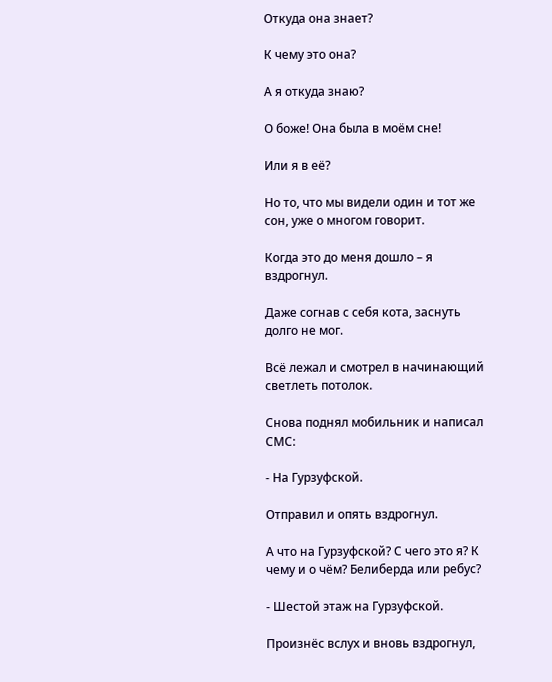Откуда она знает?

К чему это она?

А я откуда знаю?

О боже! Она была в моём сне!

Или я в её?

Но то, что мы видели один и тот же сон, уже о многом говорит.

Когда это до меня дошло – я вздрогнул.

Даже согнав с себя кота, заснуть долго не мог.

Всё лежал и смотрел в начинающий светлеть потолок.

Снова поднял мобильник и написал СМС:

- На Гурзуфской.

Отправил и опять вздрогнул.

А что на Гурзуфской? С чего это я? К чему и о чём? Белиберда или ребус?

- Шестой этаж на Гурзуфской.

Произнёс вслух и вновь вздрогнул,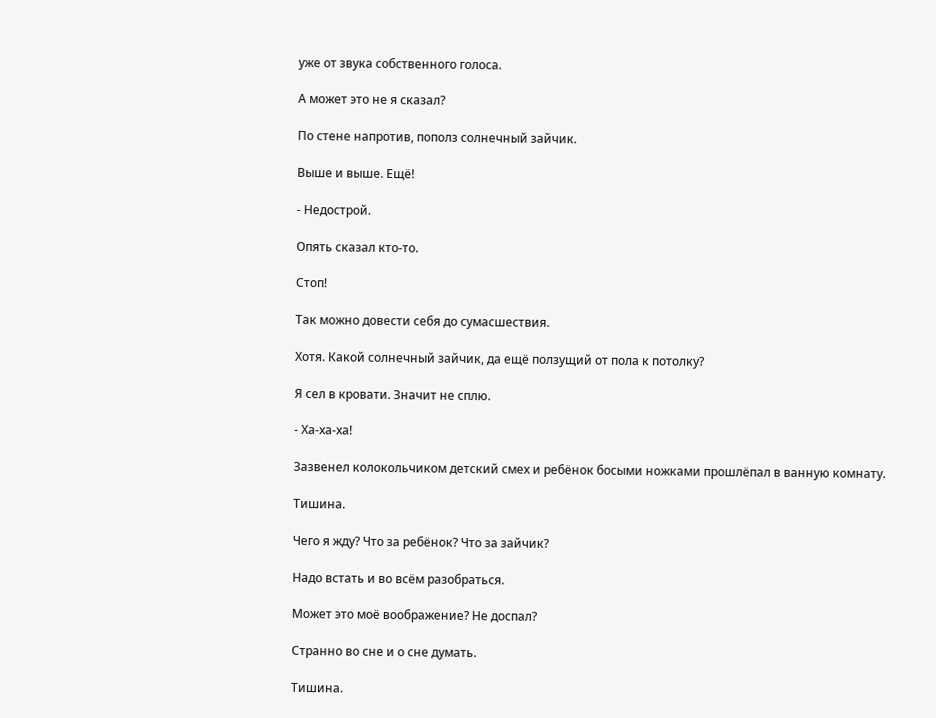уже от звука собственного голоса.

А может это не я сказал?

По стене напротив, пополз солнечный зайчик.

Выше и выше. Ещё!

- Недострой.

Опять сказал кто-то.

Стоп!

Так можно довести себя до сумасшествия.

Хотя. Какой солнечный зайчик, да ещё ползущий от пола к потолку?

Я сел в кровати. Значит не сплю.

- Ха-ха-ха!

Зазвенел колокольчиком детский смех и ребёнок босыми ножками прошлёпал в ванную комнату.

Тишина.

Чего я жду? Что за ребёнок? Что за зайчик?

Надо встать и во всём разобраться.

Может это моё воображение? Не доспал?

Странно во сне и о сне думать.

Тишина.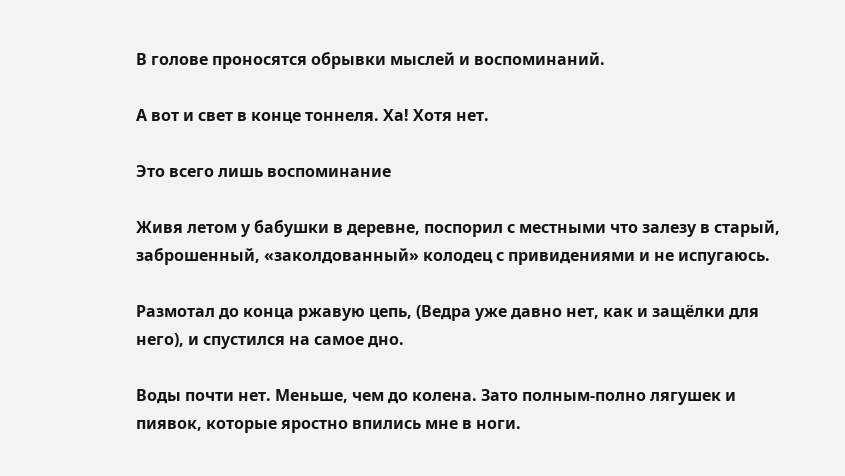В голове проносятся обрывки мыслей и воспоминаний.

А вот и свет в конце тоннеля. Ха! Хотя нет.

Это всего лишь воспоминание

Живя летом у бабушки в деревне, поспорил с местными что залезу в старый, заброшенный, «заколдованный» колодец с привидениями и не испугаюсь.

Размотал до конца ржавую цепь, (Ведра уже давно нет, как и защёлки для него), и спустился на самое дно.

Воды почти нет. Меньше, чем до колена. Зато полным-полно лягушек и пиявок, которые яростно впились мне в ноги.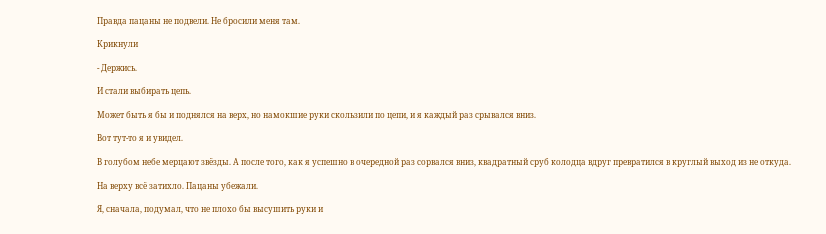Правда пацаны не подвели. Не бросили меня там.

Крикнули

- Держись.

И стали выбирать цепь.

Может быть я бы и поднялся на верх, но намокшие руки скользили по цепи, и я каждый раз срывался вниз.

Вот тут-то я и увидел.

В голубом небе мерцают звёзды. А после того, как я успешно в очередной раз сорвался вниз, квадратный сруб колодца вдруг превратился в круглый выход из не откуда.

На верху всё затихло. Пацаны убежали.

Я, сначала, подумал, что не плохо бы высушить руки и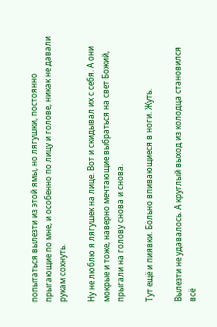попытаться вылезти из этой ямы, но лягушки, постоянно прыгающие по мне, и особенно по лицу и голове, никак не давали рукам сохнуть.

Ну не люблю я лягушек на лице. Вот и скидывал их с себя. А они мокрые и тоже, наверно мечтающие выбраться на свет Божий, прыгали на голову снова и снова.

Тут ещё и пиявки. Больно впивающиеся в ноги. Жуть.

Вылезти не удавалось. А круглый выход из колодца становился всё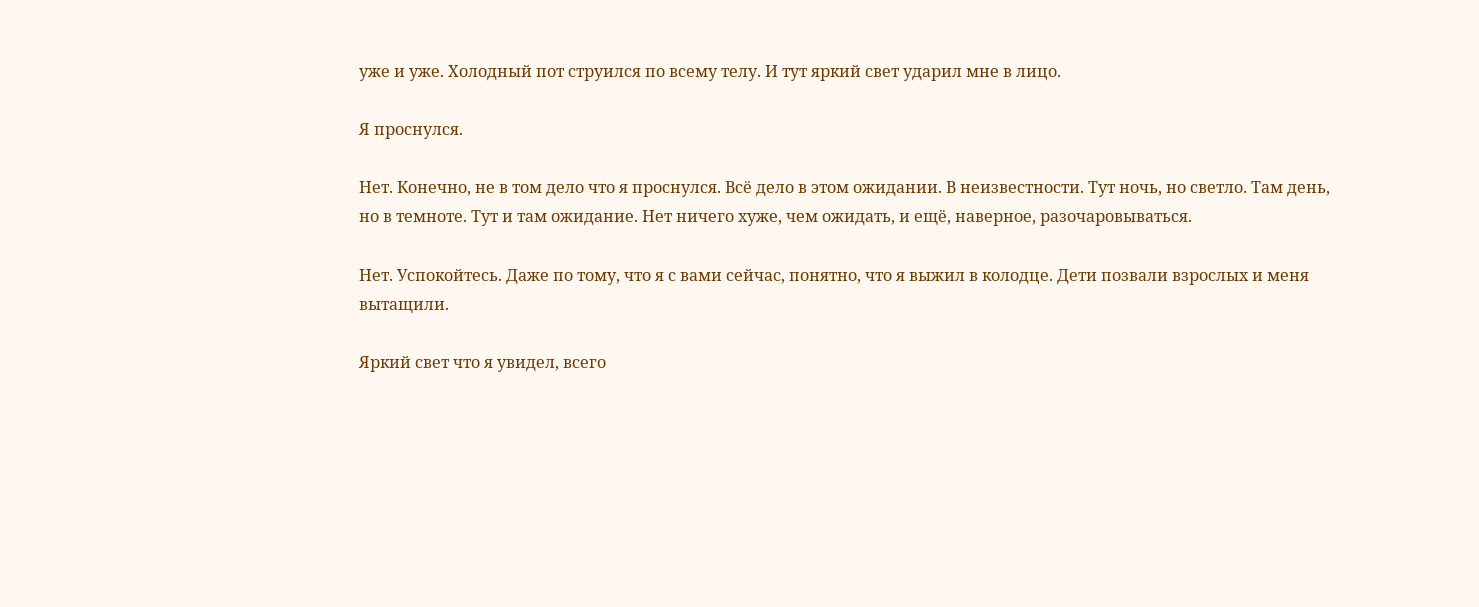уже и уже. Холодный пот струился по всему телу. И тут яркий свет ударил мне в лицо.

Я проснулся.

Нет. Конечно, не в том дело что я проснулся. Всё дело в этом ожидании. В неизвестности. Тут ночь, но светло. Там день, но в темноте. Тут и там ожидание. Нет ничего хуже, чем ожидать, и ещё, наверное, разочаровываться.

Нет. Успокойтесь. Даже по тому, что я с вами сейчас, понятно, что я выжил в колодце. Дети позвали взрослых и меня вытащили.

Яркий свет что я увидел, всего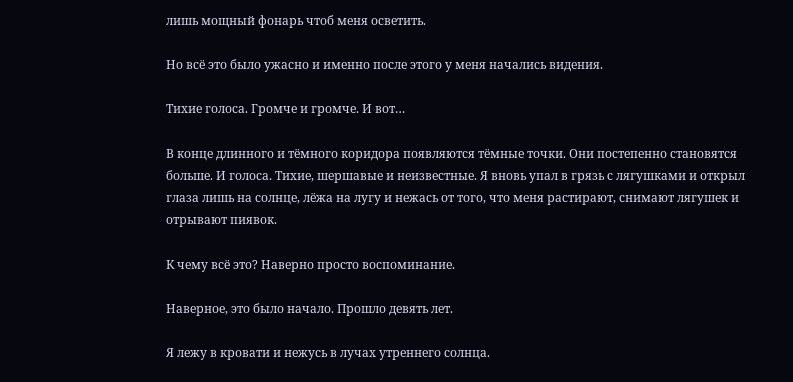лишь мощный фонарь чтоб меня осветить.

Но всё это было ужасно и именно после этого у меня начались видения.

Тихие голоса. Громче и громче. И вот…

В конце длинного и тёмного коридора появляются тёмные точки. Они постепенно становятся больше. И голоса. Тихие, шершавые и неизвестные. Я вновь упал в грязь с лягушками и открыл глаза лишь на солнце, лёжа на лугу и нежась от того, что меня растирают, снимают лягушек и отрывают пиявок.

К чему всё это? Наверно просто воспоминание.

Наверное, это было начало. Прошло девять лет.

Я лежу в кровати и нежусь в лучах утреннего солнца.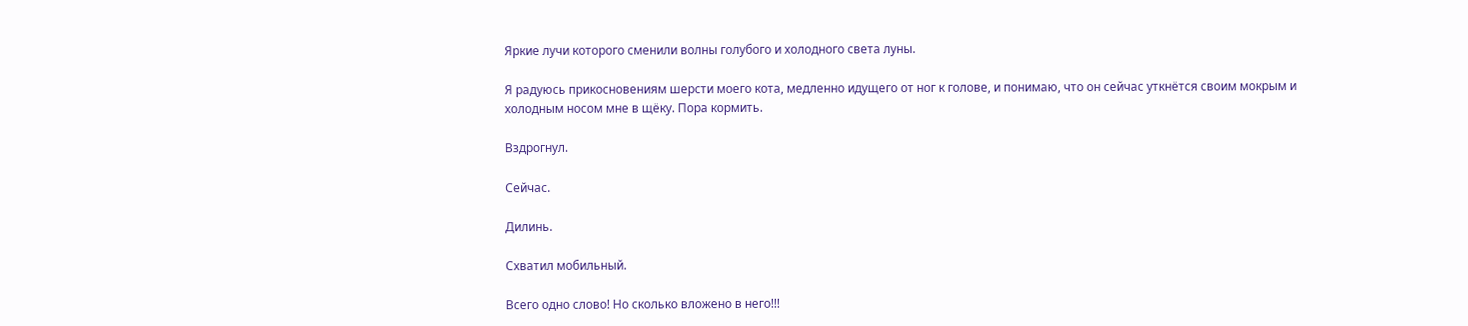Яркие лучи которого сменили волны голубого и холодного света луны.

Я радуюсь прикосновениям шерсти моего кота, медленно идущего от ног к голове, и понимаю, что он сейчас уткнётся своим мокрым и холодным носом мне в щёку. Пора кормить.

Вздрогнул.

Сейчас.

Дилинь.

Схватил мобильный.

Всего одно слово! Но сколько вложено в него!!!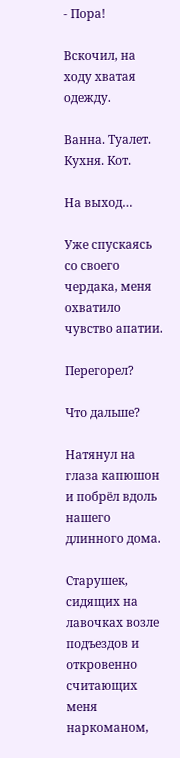- Пора!

Вскочил, на ходу хватая одежду.

Ванна. Туалет. Кухня. Кот.

На выход…

Уже спускаясь со своего чердака, меня охватило чувство апатии.

Перегорел?

Что дальше?

Натянул на глаза капюшон и побрёл вдоль нашего длинного дома.

Старушек, сидящих на лавочках возле подъездов и откровенно считающих меня наркоманом,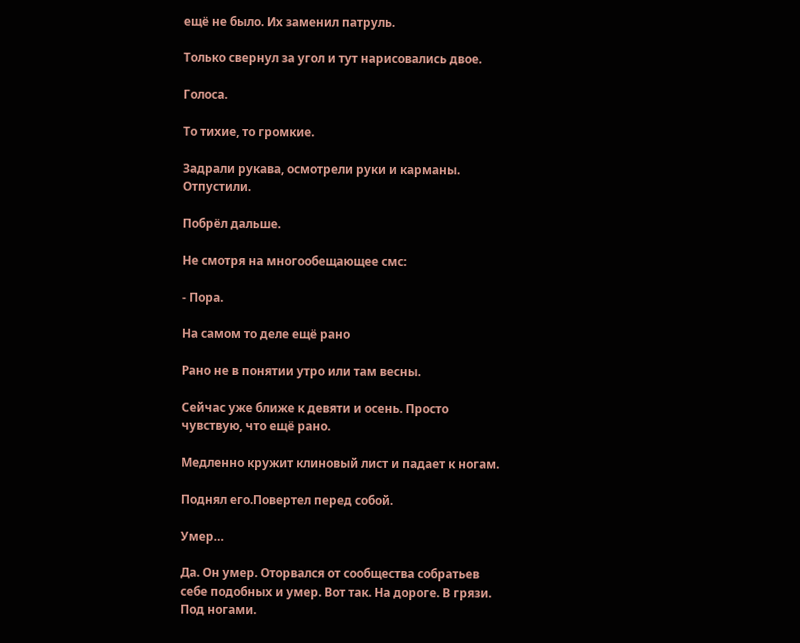ещё не было. Их заменил патруль.

Только свернул за угол и тут нарисовались двое.

Голоса.

То тихие, то громкие.

Задрали рукава, осмотрели руки и карманы. Отпустили.

Побрёл дальше.

Не смотря на многообещающее смс:

- Пора.

На самом то деле ещё рано

Рано не в понятии утро или там весны.

Сейчас уже ближе к девяти и осень. Просто чувствую, что ещё рано.

Медленно кружит клиновый лист и падает к ногам.

Поднял его.Повертел перед собой.

Умер…

Да. Он умер. Оторвался от сообщества собратьев себе подобных и умер. Вот так. На дороге. В грязи. Под ногами.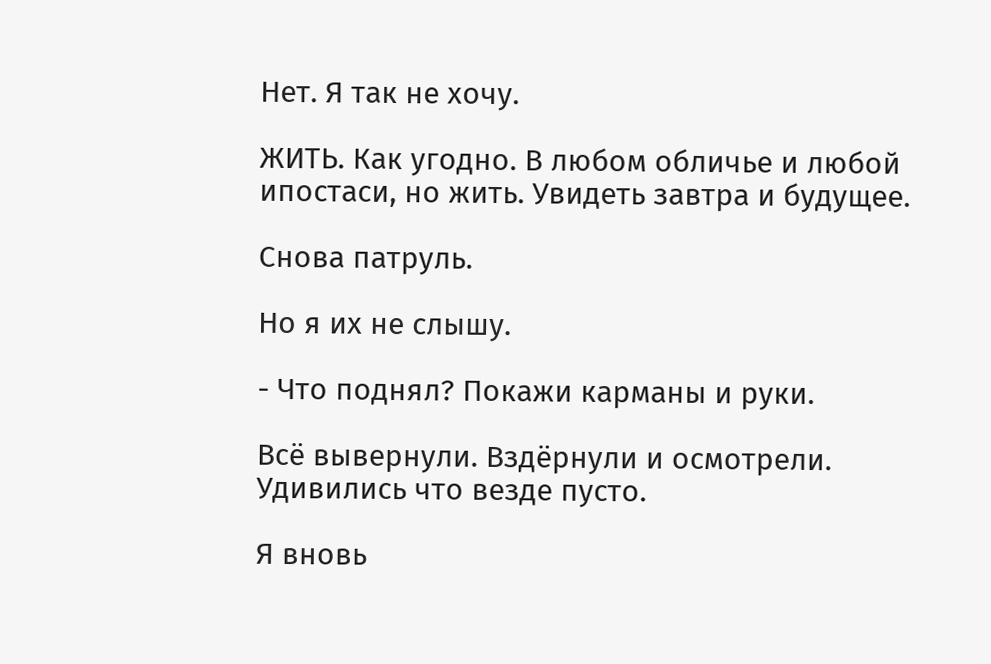Нет. Я так не хочу.

ЖИТЬ. Как угодно. В любом обличье и любой ипостаси, но жить. Увидеть завтра и будущее.

Снова патруль.

Но я их не слышу.

- Что поднял? Покажи карманы и руки.

Всё вывернули. Вздёрнули и осмотрели. Удивились что везде пусто.

Я вновь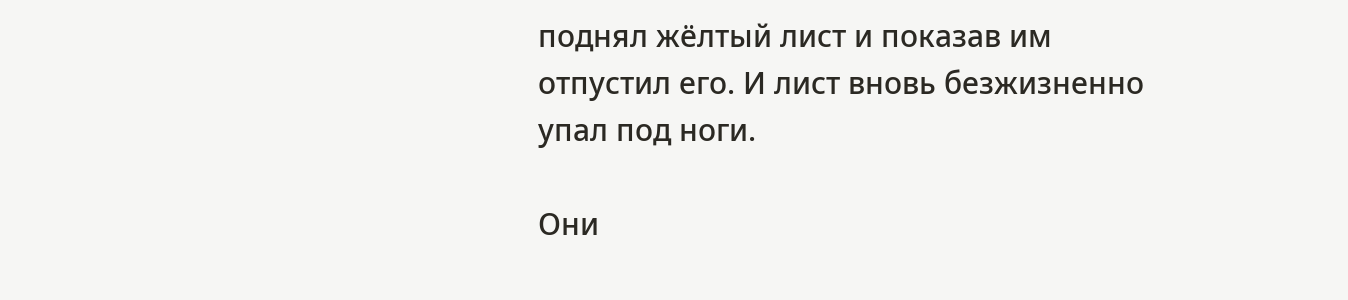поднял жёлтый лист и показав им отпустил его. И лист вновь безжизненно упал под ноги.

Они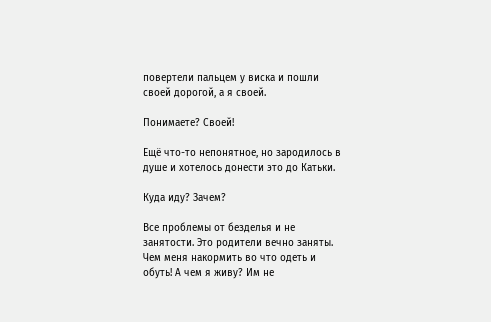повертели пальцем у виска и пошли своей дорогой, а я своей.

Понимаете? Своей!

Ещё что-то непонятное, но зародилось в душе и хотелось донести это до Катьки.

Куда иду? Зачем?

Все проблемы от безделья и не занятости. Это родители вечно заняты. Чем меня накормить во что одеть и обуть! А чем я живу? Им не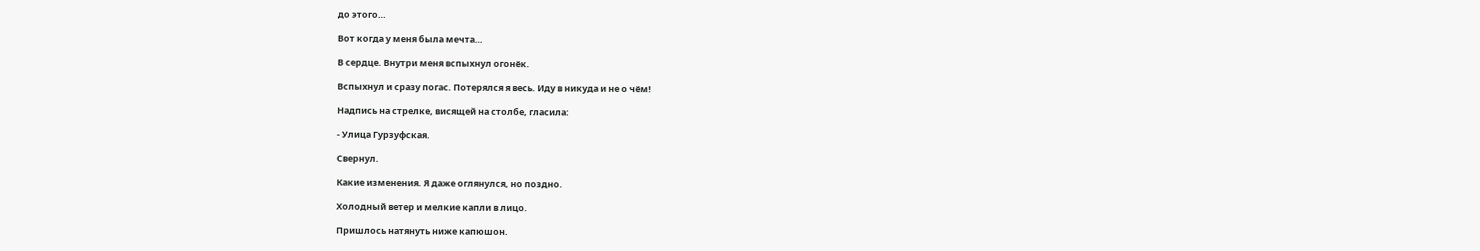до этого…

Вот когда у меня была мечта…

В сердце. Внутри меня вспыхнул огонёк.

Вспыхнул и сразу погас. Потерялся я весь. Иду в никуда и не о чём!

Надпись на стрелке, висящей на столбе, гласила:

- Улица Гурзуфская.

Свернул.

Какие изменения. Я даже оглянулся, но поздно.

Холодный ветер и мелкие капли в лицо.

Пришлось натянуть ниже капюшон.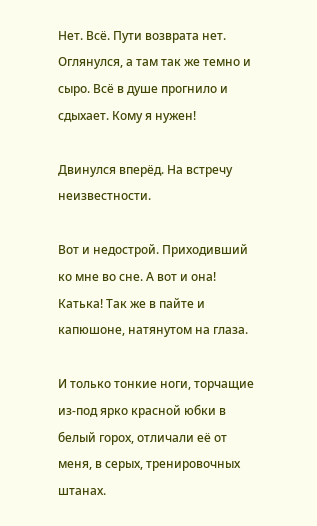Нет. Всё. Пути возврата нет. Оглянулся, а там так же темно и сыро. Всё в душе прогнило и сдыхает. Кому я нужен!

Двинулся вперёд. На встречу неизвестности.

Вот и недострой. Приходивший ко мне во сне. А вот и она! Катька! Так же в пайте и капюшоне, натянутом на глаза.

И только тонкие ноги, торчащие из-под ярко красной юбки в белый горох, отличали её от меня, в серых, тренировочных штанах.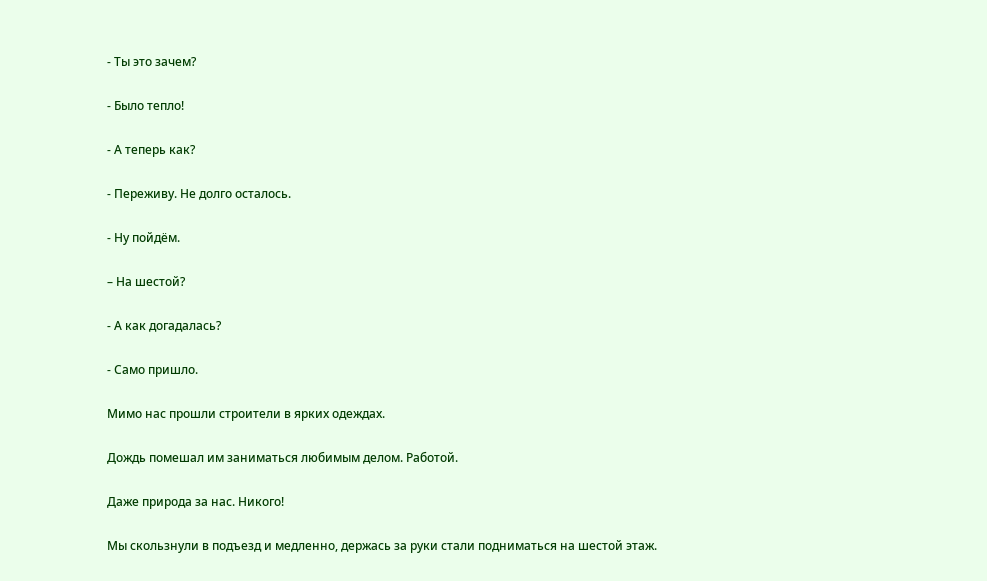- Ты это зачем?

- Было тепло!

- А теперь как?

- Переживу. Не долго осталось.

- Ну пойдём.

– На шестой?

- А как догадалась?

- Само пришло.

Мимо нас прошли строители в ярких одеждах.

Дождь помешал им заниматься любимым делом. Работой.

Даже природа за нас. Никого!

Мы скользнули в подъезд и медленно, держась за руки стали подниматься на шестой этаж.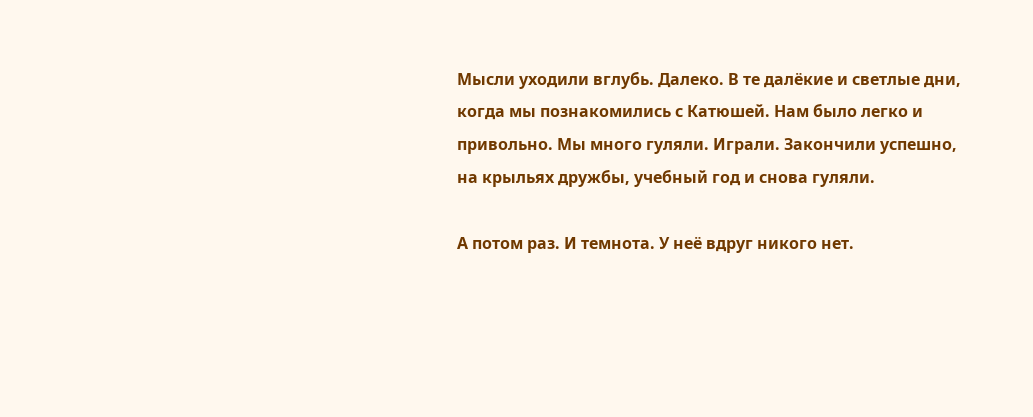Мысли уходили вглубь. Далеко. В те далёкие и светлые дни, когда мы познакомились с Катюшей. Нам было легко и привольно. Мы много гуляли. Играли. Закончили успешно, на крыльях дружбы, учебный год и снова гуляли.

А потом раз. И темнота. У неё вдруг никого нет.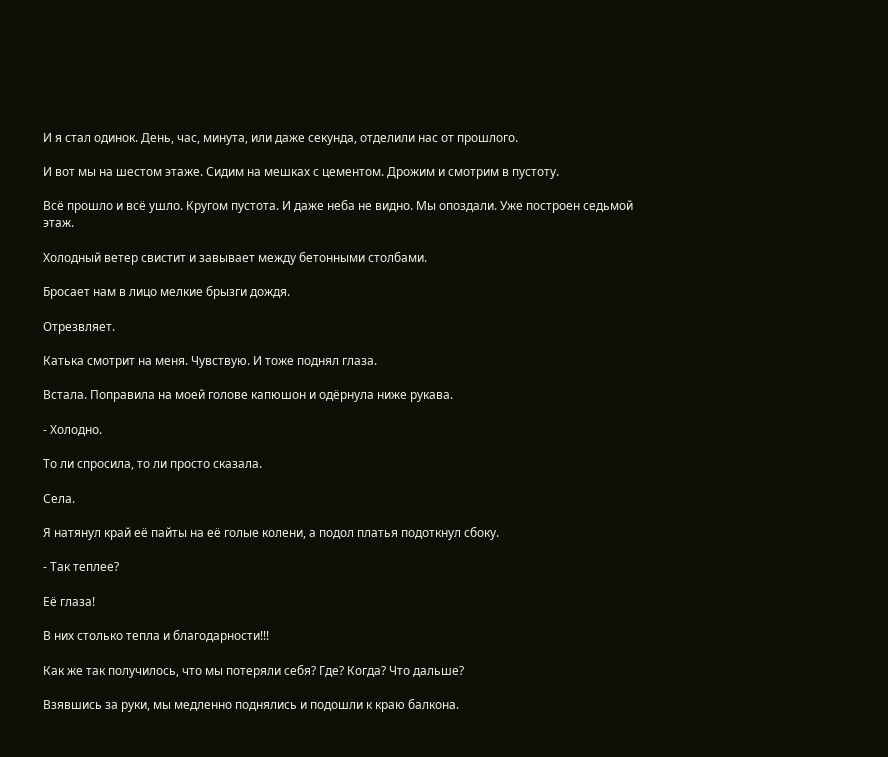И я стал одинок. День, час, минута, или даже секунда, отделили нас от прошлого.

И вот мы на шестом этаже. Сидим на мешках с цементом. Дрожим и смотрим в пустоту.

Всё прошло и всё ушло. Кругом пустота. И даже неба не видно. Мы опоздали. Уже построен седьмой этаж.

Холодный ветер свистит и завывает между бетонными столбами.

Бросает нам в лицо мелкие брызги дождя.

Отрезвляет.

Катька смотрит на меня. Чувствую. И тоже поднял глаза.

Встала. Поправила на моей голове капюшон и одёрнула ниже рукава.

- Холодно.

То ли спросила, то ли просто сказала.

Села.

Я натянул край её пайты на её голые колени, а подол платья подоткнул сбоку.

- Так теплее?

Её глаза!

В них столько тепла и благодарности!!!

Как же так получилось, что мы потеряли себя? Где? Когда? Что дальше?

Взявшись за руки, мы медленно поднялись и подошли к краю балкона.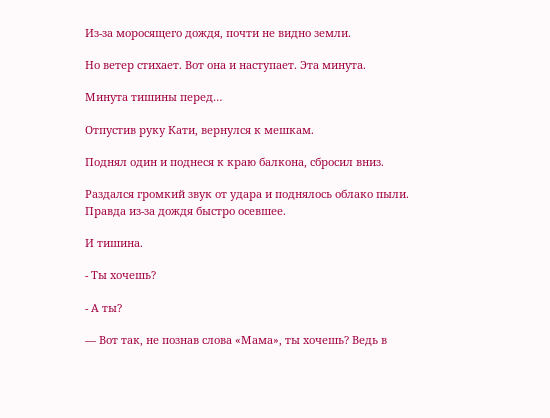Из-за моросящего дождя, почти не видно земли.

Но ветер стихает. Вот она и наступает. Эта минута.

Минута тишины перед…

Отпустив руку Кати, вернулся к мешкам.

Поднял один и поднеся к краю балкона, сбросил вниз.

Раздался громкий звук от удара и поднялось облако пыли. Правда из-за дождя быстро осевшее.

И тишина.

- Ты хочешь?

- А ты?

— Вот так, не познав слова «Мама», ты хочешь? Ведь в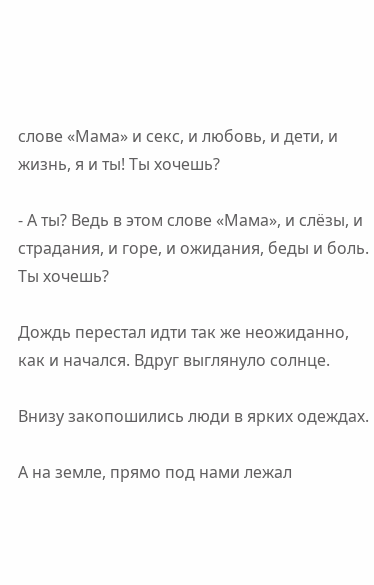слове «Мама» и секс, и любовь, и дети, и жизнь, я и ты! Ты хочешь?

- А ты? Ведь в этом слове «Мама», и слёзы, и страдания, и горе, и ожидания, беды и боль. Ты хочешь?

Дождь перестал идти так же неожиданно, как и начался. Вдруг выглянуло солнце.

Внизу закопошились люди в ярких одеждах.

А на земле, прямо под нами лежал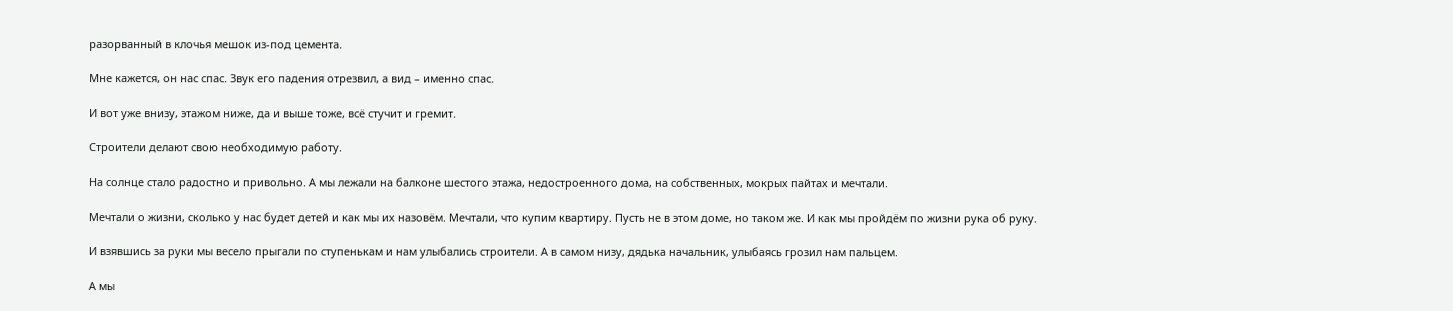разорванный в клочья мешок из-под цемента.

Мне кажется, он нас спас. Звук его падения отрезвил, а вид – именно спас.

И вот уже внизу, этажом ниже, да и выше тоже, всё стучит и гремит.

Строители делают свою необходимую работу.

На солнце стало радостно и привольно. А мы лежали на балконе шестого этажа, недостроенного дома, на собственных, мокрых пайтах и мечтали.

Мечтали о жизни, сколько у нас будет детей и как мы их назовём. Мечтали, что купим квартиру. Пусть не в этом доме, но таком же. И как мы пройдём по жизни рука об руку.

И взявшись за руки мы весело прыгали по ступенькам и нам улыбались строители. А в самом низу, дядька начальник, улыбаясь грозил нам пальцем.

А мы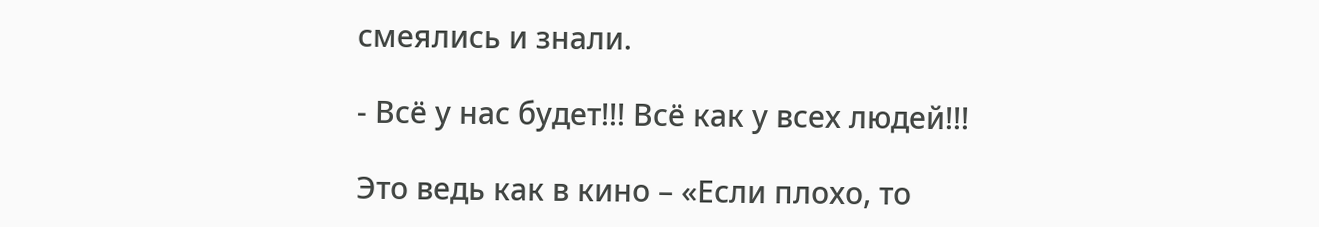смеялись и знали.

- Всё у нас будет!!! Всё как у всех людей!!!

Это ведь как в кино – «Если плохо, то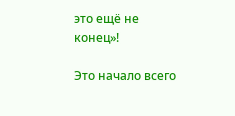это ещё не конец»!

Это начало всего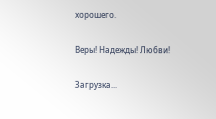хорошего.

Веры! Надежды! Любви!

Загрузка...